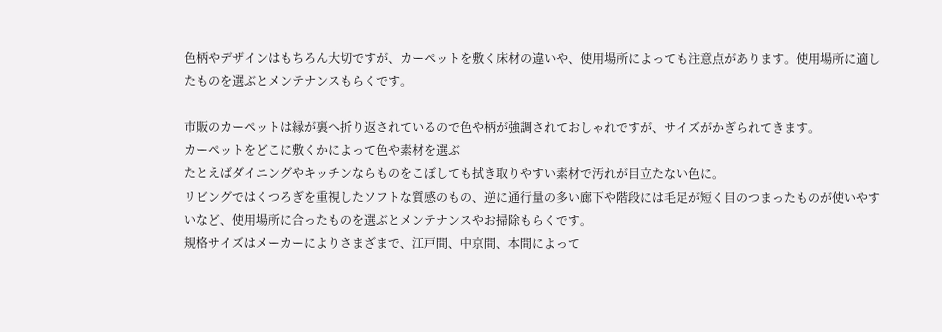色柄やデザインはもちろん大切ですが、カーペットを敷く床材の違いや、使用場所によっても注意点があります。使用場所に適したものを選ぶとメンテナンスもらくです。

市販のカーペットは縁が裏へ折り返されているので色や柄が強調されておしゃれですが、サイズがかぎられてきます。
カーペットをどこに敷くかによって色や素材を選ぶ
たとえばダイニングやキッチンならものをこぼしても拭き取りやすい素材で汚れが目立たない色に。
リビングではくつろぎを重視したソフトな質感のもの、逆に通行量の多い廊下や階段には毛足が短く目のつまったものが使いやすいなど、使用場所に合ったものを選ぶとメンテナンスやお掃除もらくです。
規格サイズはメーカーによりさまざまで、江戸間、中京間、本間によって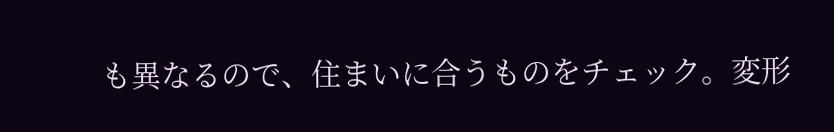も異なるので、住まいに合うものをチェック。変形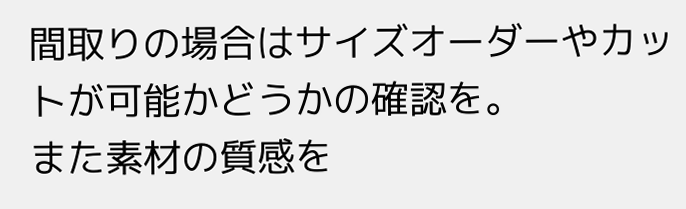間取りの場合はサイズオーダーやカットが可能かどうかの確認を。
また素材の質感を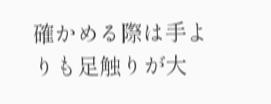確かめる際は手よりも足触りが大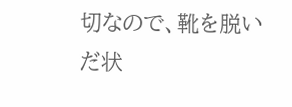切なので、靴を脱いだ状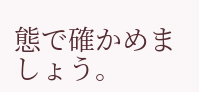態で確かめましょう。